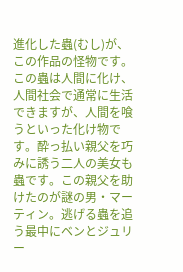進化した蟲(むし)が、この作品の怪物です。この蟲は人間に化け、人間社会で通常に生活できますが、人間を喰うといった化け物です。酔っ払い親父を巧みに誘う二人の美女も蟲です。この親父を助けたのが謎の男・マーティン。逃げる蟲を追う最中にベンとジュリー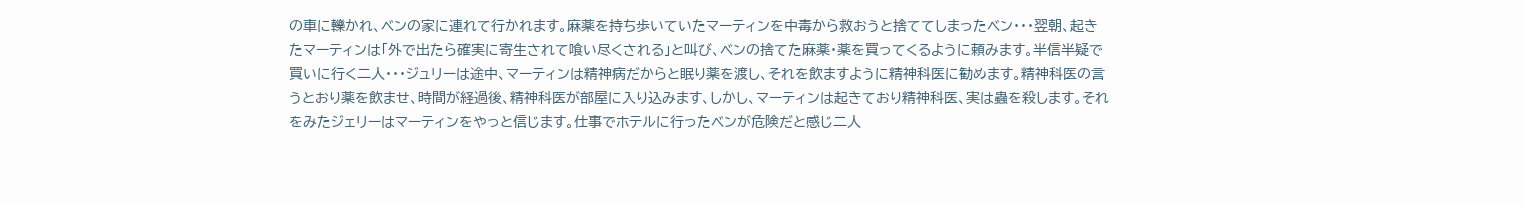の車に轢かれ、ベンの家に連れて行かれます。麻薬を持ち歩いていたマーティンを中毒から救おうと捨ててしまったベン・・・翌朝、起きたマーティンは「外で出たら確実に寄生されて喰い尽くされる」と叫び、ベンの捨てた麻薬・薬を買ってくるように頼みます。半信半疑で買いに行く二人・・・ジュリーは途中、マーティンは精神病だからと眠り薬を渡し、それを飲ますように精神科医に勧めます。精神科医の言うとおり薬を飲ませ、時間が経過後、精神科医が部屋に入り込みます、しかし、マーティンは起きており精神科医、実は蟲を殺します。それをみたジェリーはマーティンをやっと信じます。仕事でホテルに行ったベンが危険だと感じ二人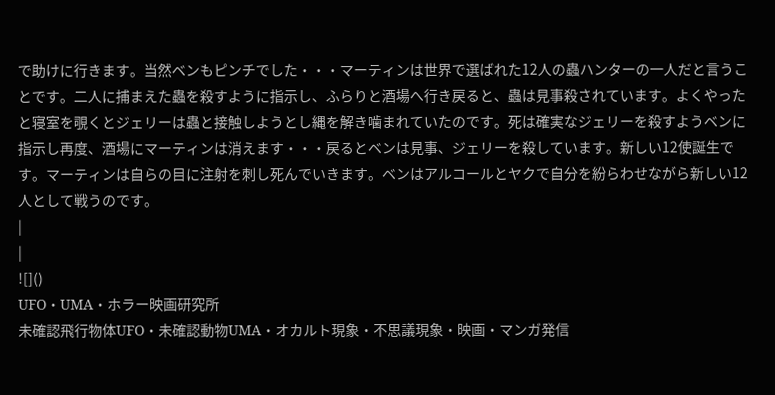で助けに行きます。当然ベンもピンチでした・・・マーティンは世界で選ばれた12人の蟲ハンターの一人だと言うことです。二人に捕まえた蟲を殺すように指示し、ふらりと酒場へ行き戻ると、蟲は見事殺されています。よくやったと寝室を覗くとジェリーは蟲と接触しようとし縄を解き噛まれていたのです。死は確実なジェリーを殺すようベンに指示し再度、酒場にマーティンは消えます・・・戻るとベンは見事、ジェリーを殺しています。新しい12使誕生です。マーティンは自らの目に注射を刺し死んでいきます。ベンはアルコールとヤクで自分を紛らわせながら新しい12人として戦うのです。
|
|
![]()
UFO・UMA・ホラー映画研究所
未確認飛行物体UFO・未確認動物UMA・オカルト現象・不思議現象・映画・マンガ発信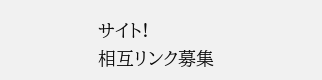サイト!
相互リンク募集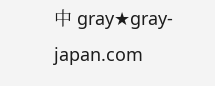中 gray★gray-japan.com